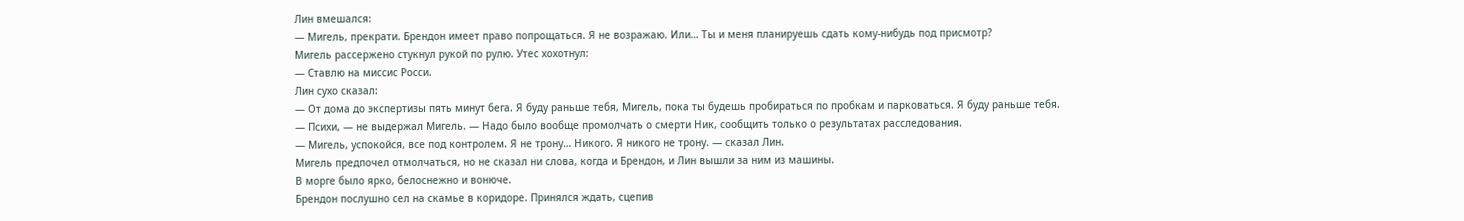Лин вмешался:
— Мигель, прекрати. Брендон имеет право попрощаться. Я не возражаю. Или… Ты и меня планируешь сдать кому-нибудь под присмотр?
Мигель рассержено стукнул рукой по рулю. Утес хохотнул:
— Ставлю на миссис Росси.
Лин сухо сказал:
— От дома до экспертизы пять минут бега. Я буду раньше тебя, Мигель, пока ты будешь пробираться по пробкам и парковаться. Я буду раньше тебя.
— Психи, — не выдержал Мигель. — Надо было вообще промолчать о смерти Ник, сообщить только о результатах расследования.
— Мигель, успокойся, все под контролем. Я не трону… Никого. Я никого не трону. — сказал Лин.
Мигель предпочел отмолчаться, но не сказал ни слова, когда и Брендон, и Лин вышли за ним из машины.
В морге было ярко, белоснежно и вонюче.
Брендон послушно сел на скамье в коридоре. Принялся ждать, сцепив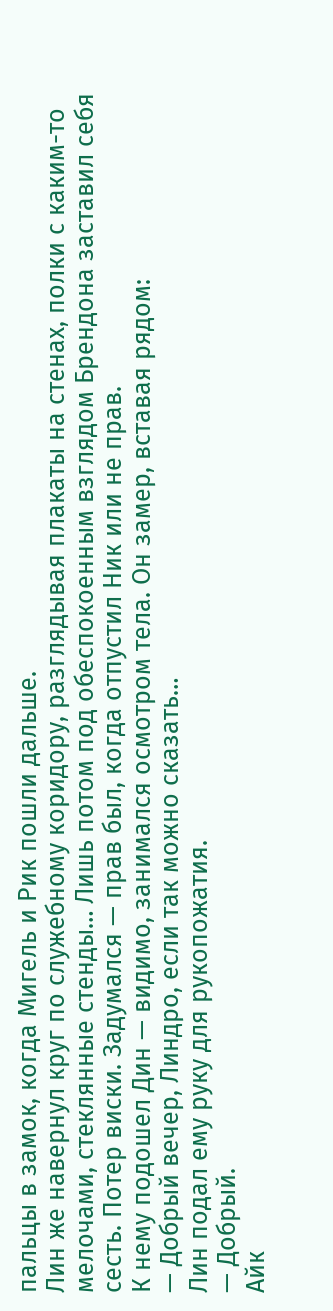пальцы в замок, когда Мигель и Рик пошли дальше.
Лин же навернул круг по служебному коридору, разглядывая плакаты на стенах, полки с каким-то мелочами, стеклянные стенды… Лишь потом под обеспокоенным взглядом Брендона заставил себя сесть. Потер виски. Задумался — прав был, когда отпустил Ник или не прав.
К нему подошел Дин — видимо, занимался осмотром тела. Он замер, вставая рядом:
— Добрый вечер, Линдро, если так можно сказать…
Лин подал ему руку для рукопожатия.
— Добрый.
Айк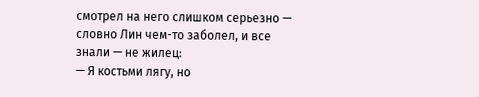смотрел на него слишком серьезно — словно Лин чем-то заболел, и все знали — не жилец:
— Я костьми лягу, но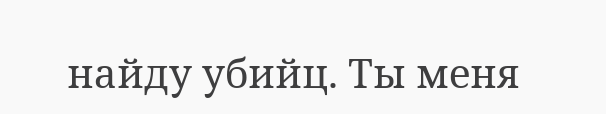найду убийц. Ты меня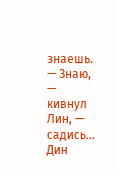знаешь.
— Знаю, — кивнул Лин, — садись…
Дин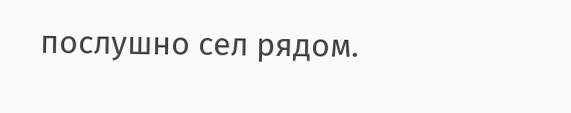послушно сел рядом.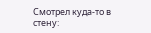Смотрел куда-то в стену: